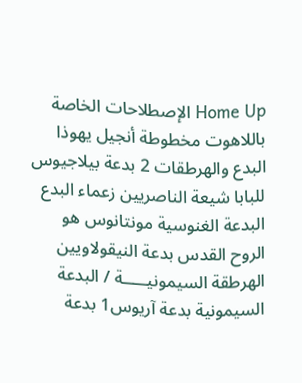Home Up الإصطلاحات الخاصة باللاهوت مخطوطة أنجيل يهوذا البدع والهرطقات 2 بدعة بيلاجيوس للبابا شيعة الناصريين زعماء البدع البدعة الغنوسية مونتانوس هو الروح القدس بدعة النيقولاويين الهرطقة السيمونيـــــة / البدعة السيمونية بدعة آريوس1 بدعة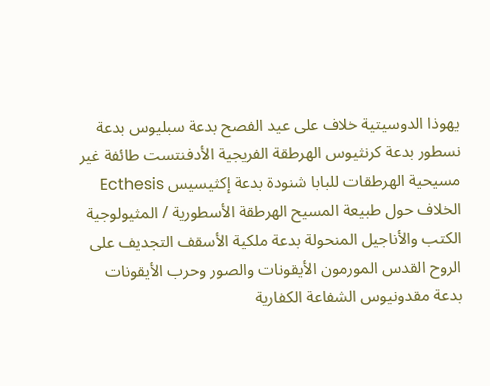يهوذا الدوسيتية خلاف على عيد الفصح بدعة سبليوس بدعة نسطور بدعة كرنثيوس الهرطقة الفريجية الأدفنتست طائفة غير مسيحية الهرطقات للبابا شنودة بدعة إكثيسيس Ecthesis الخلاف حول طبيعة المسيح الهرطقة الأسطورية / المثيولوجية الكتب والأناجيل المنحولة بدعة ملكية الأسقف التجديف على الروح القدس المورمون الأيقونات والصور وحرب الأيقونات بدعة مقدونيوس الشفاعة الكفارية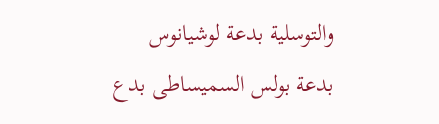والتوسلية بدعة لوشيانوس بدعة بولس السميساطى بدع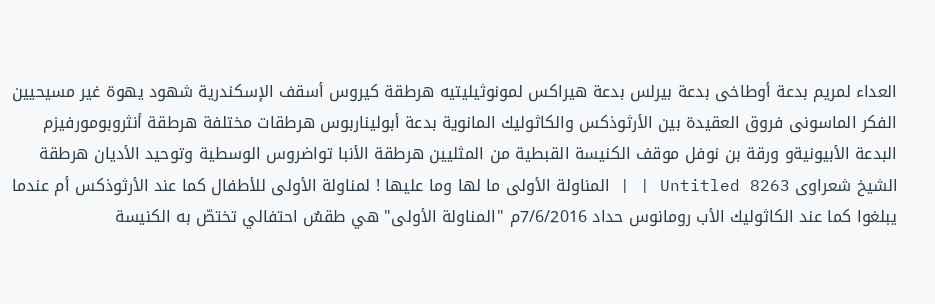العداء لمريم بدعة أوطاخى بدعة بيرلس بدعة هيراكس لمونوثيليتيه هرطقة كيروس أسقف الإسكندرية شهود يهوة غير مسيحيين الفكر الماسونى فروق العقيدة بين الأرثوذكس والكاثوليك المانوية بدعة أبوليناربوس هرطقات مختلفة هرطقة أنثروبومورفيزم البدعة الأبيونيةو ورقة بن نوفل موقف الكنيسة القبطية من المثليين هرطقة الأنبا تواضروس الوسطية وتوحيد الأديان هرطقة الشيخ شعراوى Untitled 8263 | | المناولة الأولى ما لها وما عليها ! لمناولة الأولى للأطفال كما عند الأرثوذكس أم عندما يبلغوا كما عند الكاثوليك الأب رومانوس حداد 7/6/2016م "المناولة الأولى" هي طقسٌ احتفالي تختصّ به الكنيسة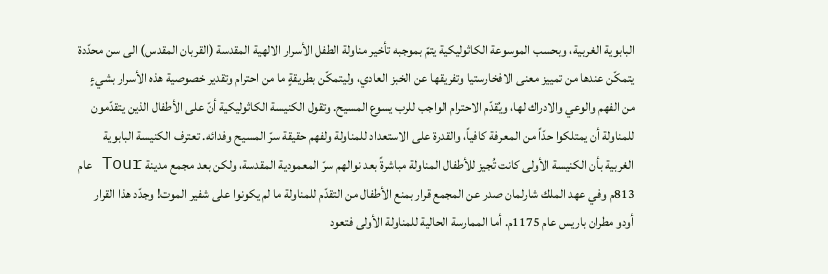البابوية الغربية، وبحسب الموسوعة الكاثوليكية يتمّ بموجبه تأخير مناولة الطفل الأسرار الالهية المقدسة (القربان المقدس) الى سن محدّدة يتمكّن عندها من تمييز معنى الافخارستيا وتفريقها عن الخبز العادي، وليتمكّن بطريقةٍ ما من احترام وتقدير خصوصية هذه الأسرار بشيءٍ من الفهم والوعي والادراك لها، ويُقدّم الاحترام الواجب للرب يسوع المسيح. وتقول الكنيسة الكاثوليكية أنّ على الأطفال الذين يتقدّمون للمناولة أن يمتلكوا حدّاً من المعرفة كافياً، والقدرة على الاستعداد للمناولة ولفهم حقيقة سرّ المسيح وفدائه. تعترف الكنيسة البابوية الغربية بأن الكنيسة الأولى كانت تُجيز للأطفال المناولة مباشرةً بعد نوالهم سرّ المعمودية المقدسة، ولكن بعد مجمع مدينة Tour عام 813م وفي عهد الملك شارلمان صدر عن المجمع قرار بمنع الأطفال من التقدّم للمناولة ما لم يكونوا على شفير الموت! وجدّد هذا القرار أودو مطران باريس عام 1175م. أما الممارسة الحالية للمناولة الأولى فتعود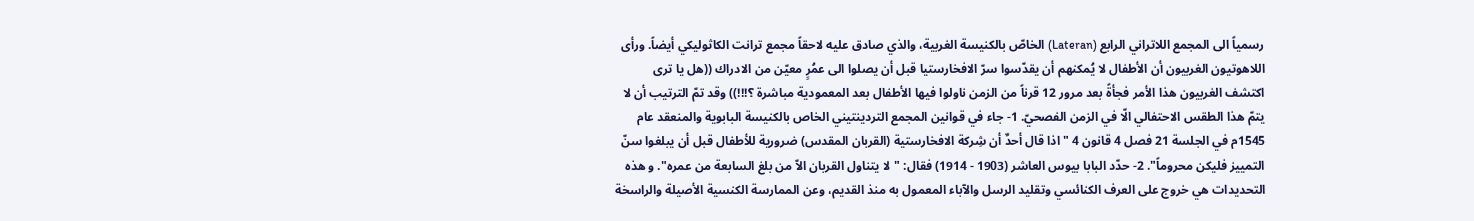رسمياً الى المجمع اللاتراني الرابع (Lateran) الخاصّ بالكنيسة الغربية، والذي صادق عليه لاحقاً مجمع ترانت الكاثوليكي أيضاً. ورأى اللاهوتيون الغربيون أن الأطفال لا يُمكنهم أن يقدّسوا سرّ الافخارستيا قبل أن يصلوا الى عمُرٍ معيّن من الادراك ((هل يا ترى اكتشف الغربيون هذا الأمر فجأةً بعد مرور 12 قرناً من الزمن ناولوا فيها الأطفال بعد المعمودية مباشرة ؟!!!)) وقد تمّ الترتيب أن لا يتمّ هذا الطقس الاحتفالي الّا في الزمن الفصحيّ. 1- جاء في قوانين المجمع التردينتيني الخاص بالكنيسة البابوية والمنعقد عام 1545م في الجلسة 21 فصل 4 قانون 4 "اذا قال أحدٌ أن شِركة الافخارستية (القربان المقدس) ضرورية للأطفال قبل أن يبلغوا سنّ التمييز فليكن محروماً". 2- حدّد البابا بيوس العاشر (1903 - 1914) فقال: "لا يتناول القربان الاّ من بلغ السابعة من عمره". و هذه التحديدات هي خروج على العرف الكنائسي وتقليد الرسل والآباء المعمول به منذ القديم، وعن الممارسة الكنسية الأصيلة والراسخة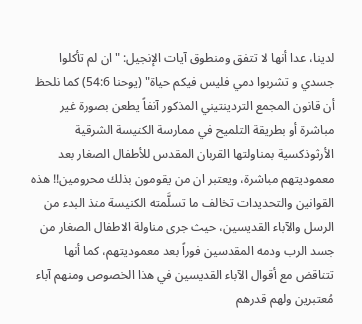لدينا، عدا أنها لا تتفق ومنطوق آيات الإنجيل: "ان لم تأكلوا جسدي و تشربوا دمي فليس فيكم حياة" (يوحنا 54:6) كما نلحظ أن قانون المجمع التردينتيني المذكور آنفاً يطعن بصورة غير مباشرة أو بطريقة التلميح في ممارسة الكنيسة الشرقية الأرثوذكسية بمناولتها القربان المقدس للأطفال الصغار بعد معموديتهم مباشرة، ويعتبر ان من يقومون بذلك محرومين!! هذه القوانين والتحديدات تخالف ما تسلَّمته الكنيسة منذ البدء من الرسل والآباء القديسين، حيث جرى مناولة الاطفال الصغار من جسد الرب ودمه المقدسين فوراً بعد معموديتهم، كما أنها تتناقض مع أقوال الآباء القديسين في هذا الخصوص ومنهم آباء مُعتبرين ولهم قدرهم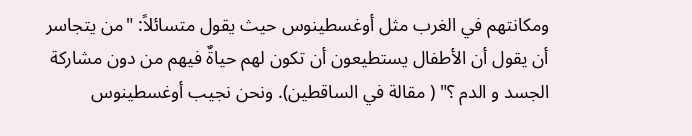ومكانتهم في الغرب مثل أوغسطينوس حيث يقول متسائلاً: "من يتجاسر أن يقول أن الأطفال يستطيعون أن تكون لهم حياةٌ فيهم من دون مشاركة الجسد و الدم ؟" ( مقالة في الساقطين). ونحن نجيب أوغسطينوس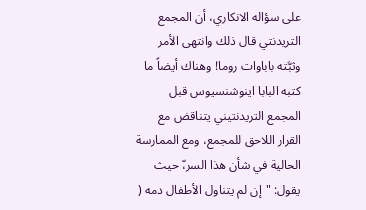على سؤاله الانكاري، أن المجمع التريدنتي قال ذلك وانتهى الأمر وثبَّته باباوات روما! وهناك أيضاً ما كتبه البابا اينوشنسيوس قبل المجمع التريدنتيني يتناقض مع القرار اللاحق للمجمع، ومع الممارسة الحالية في شأن هذا السر،ّ حيث يقول: "إن لم يتناول الأطفال دمه (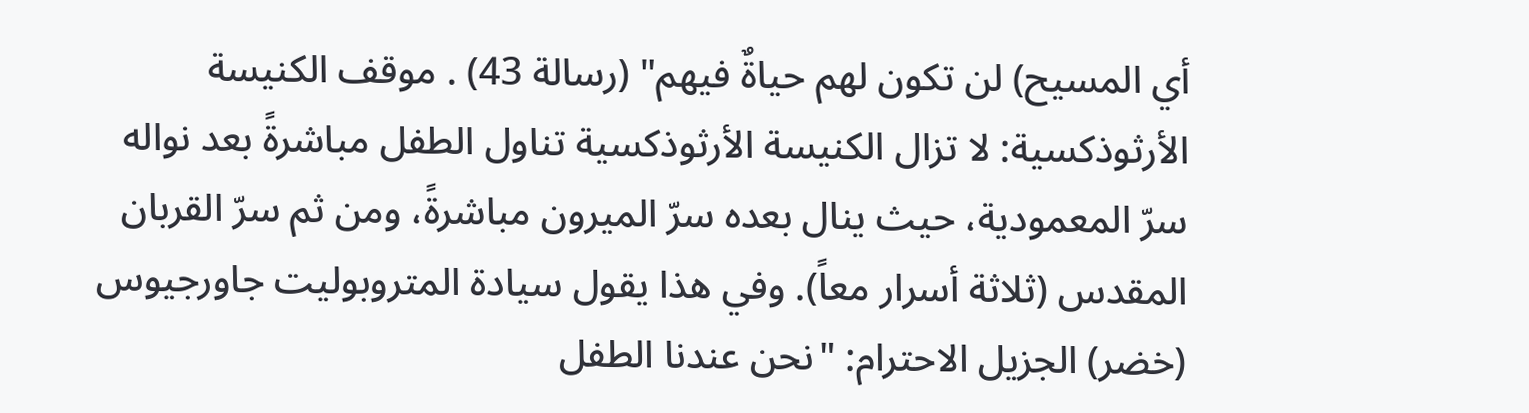أي المسيح) لن تكون لهم حياةٌ فيهم" (رسالة 43) . موقف الكنيسة الأرثوذكسية: لا تزال الكنيسة الأرثوذكسية تناول الطفل مباشرةً بعد نواله سرّ المعمودية، حيث ينال بعده سرّ الميرون مباشرةً، ومن ثم سرّ القربان المقدس (ثلاثة أسرار معاً). وفي هذا يقول سيادة المتروبوليت جاورجيوس (خضر) الجزيل الاحترام: "نحن عندنا الطفل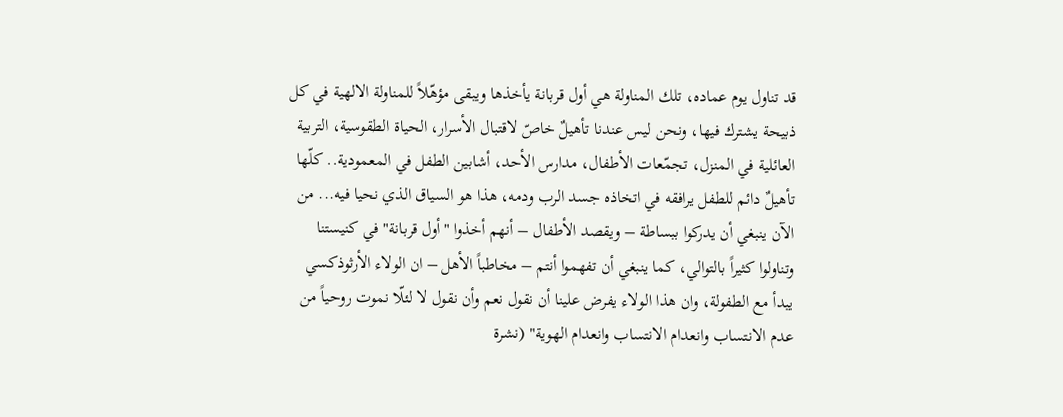قد تناول يوم عماده، تلك المناولة هي أول قربانة يأخذها ويبقى مؤهّلاً للمناولة الالهية في كل ذبيحة يشترك فيها، ونحن ليس عندنا تأهيلٌ خاصّ لاقتبال الأسرار، الحياة الطقوسية، التربية العائلية في المنزل، تجمّعات الأطفال، مدارس الأحد، أشابين الطفل في المعمودية.. كلّها تأهيلٌ دائم للطفل يرافقه في اتخاذه جسد الرب ودمه، هذا هو السياق الذي نحيا فيه... من الآن ينبغي أن يدركوا ببساطة – ويقصد الأطفال – أنهم أخذوا "أول قربانة" في كنيستنا وتناولوا كثيراً بالتوالي، كما ينبغي أن تفهموا أنتم – مخاطباً الأهل – ان الولاء الأرثوذكسي يبدأ مع الطفولة، وان هذا الولاء يفرض علينا أن نقول نعم وأن نقول لا لئلّا نموت روحياً من عدم الانتساب وانعدام الانتساب وانعدام الهوية" (نشرة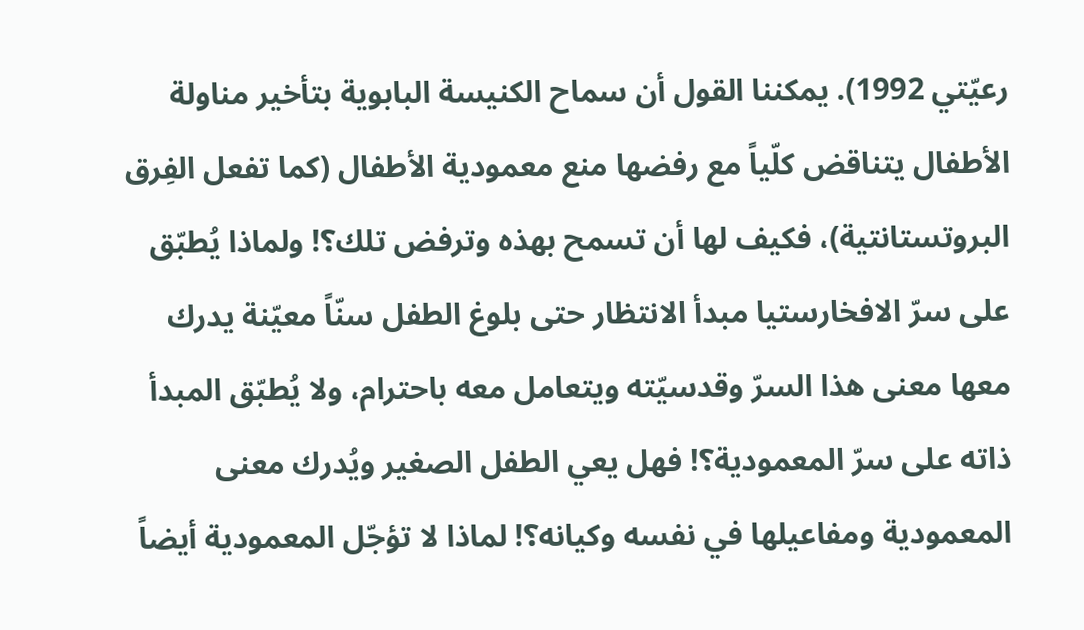رعيّتي 1992). يمكننا القول أن سماح الكنيسة البابوية بتأخير مناولة الأطفال يتناقض كلّياً مع رفضها منع معمودية الأطفال (كما تفعل الفِرق البروتستانتية)، فكيف لها أن تسمح بهذه وترفض تلك؟! ولماذا يُطبّق على سرّ الافخارستيا مبدأ الانتظار حتى بلوغ الطفل سنّاً معيّنة يدرك معها معنى هذا السرّ وقدسيّته ويتعامل معه باحترام، ولا يُطبّق المبدأ ذاته على سرّ المعمودية؟! فهل يعي الطفل الصغير ويُدرك معنى المعمودية ومفاعيلها في نفسه وكيانه؟! لماذا لا تؤجّل المعمودية أيضاً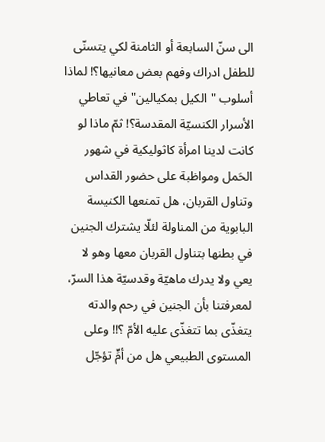الى سنّ السابعة أو الثامنة لكي يتسنّى للطفل ادراك وفهم بعض معانيها؟! لماذا أسلوب "الكيل بمكيالين" في تعاطي الأسرار الكنسيّة المقدسة؟! ثمّ ماذا لو كانت لدينا امرأة كاثوليكية في شهور الحَمل ومواظبة على حضور القداس وتناول القربان، هل تمنعها الكنيسة البابوية من المناولة لئلّا يشترك الجنين في بطنها بتناول القربان معها وهو لا يعي ولا يدرك ماهيّة وقدسيّة هذا السرّ، لمعرفتنا بأن الجنين في رحم والدته يتغذّى بما تتغذّى عليه الأمّ ؟!! وعلى المستوى الطبيعي هل من أمٍّ تؤجّل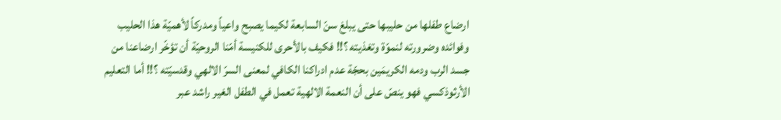ارضاع طفلها من حليبها حتى يبلغ سنّ السابعة لكيما يصبح واعياً ومدركاً لأهميّة هذا الحليب وفوائده وضرورته لنموّة وتغذيته ؟!! فكيف بالأحرى للكنيسة أمّنا الروحيّة أن تؤخّر ارضاعنا من جسد الرب ودمه الكريمَين بحجّة عدم ادراكنا الكافي لمعنى السرّ الالهي وقدسيّته ؟!! أما التعليم الأرثوذكسي فهو ينصّ على أن النعمة الالهية تعمل في الطفل الغير راشد عبر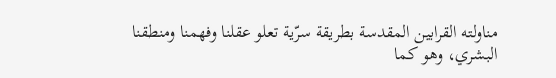مناولته القرابين المقدسة بطريقة سرّية تعلو عقلنا وفهمنا ومنطقنا البشري، وهو كما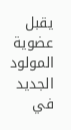يقبل عضوية المولود الجديد في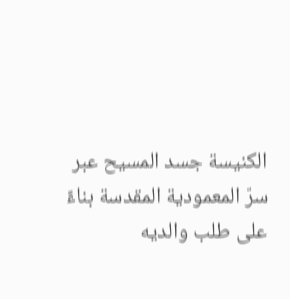الكنيسة جسد المسيح عبر سرّ المعمودية المقدسة بناءً على طلب والديه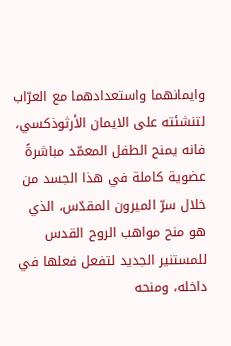وايمانهما واستعدادهما مع العرّاب لتنشئته على الايمان الأرثوذكسي، فانه يمنح الطفل المعمّد مباشرةً عضوية كاملة في هذا الجسد من خلال سرّ الميرون المقدّس، الذي هو منح مواهب الروح القدس للمستنير الجديد لتفعل فعلها في داخله، ومنحه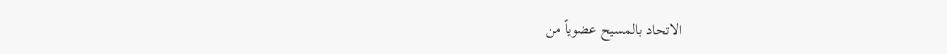الاتحاد بالمسيح عضوياً من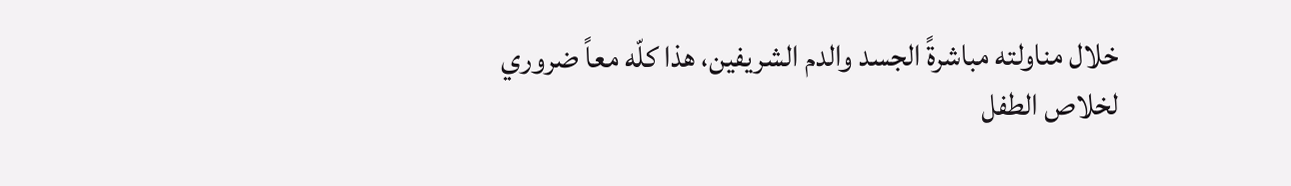خلال مناولته مباشرةً الجسد والدم الشريفين، هذا كلّه معاً ضروري لخلاص الطفل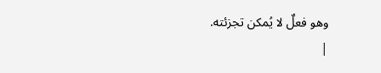وهو فعلٌ لا يُمكن تجزئته.
|